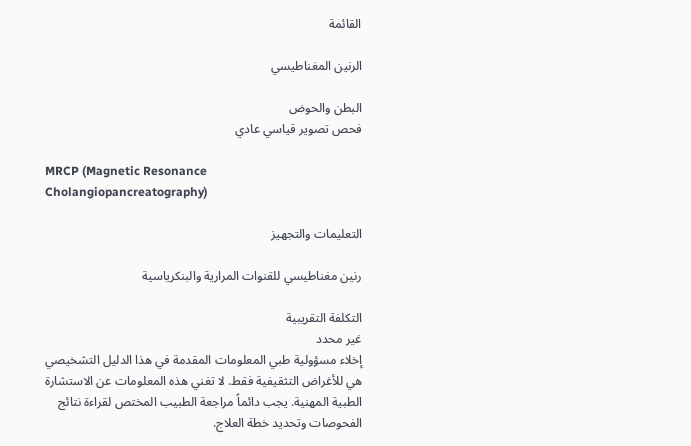القائمة

الرنين المغناطيسي

البطن والحوض
فحص تصوير قياسي عادي

MRCP (Magnetic Resonance Cholangiopancreatography)

التعليمات والتجهيز

رنين مغناطيسي للقنوات المرارية والبنكرياسية

التكلفة التقريبية
غير محدد
إخلاء مسؤولية طبي المعلومات المقدمة في هذا الدليل التشخيصي هي للأغراض التثقيفية فقط. لا تغني هذه المعلومات عن الاستشارة الطبية المهنية. يجب دائماً مراجعة الطبيب المختص لقراءة نتائج الفحوصات وتحديد خطة العلاج.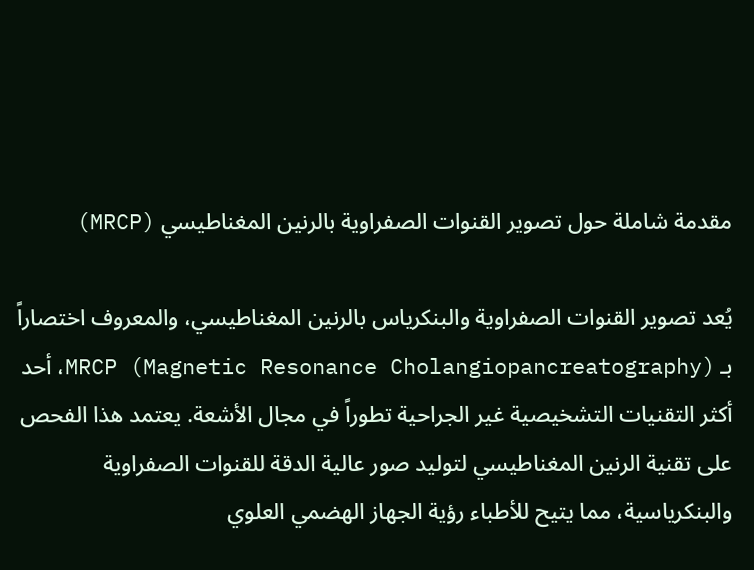مقدمة شاملة حول تصوير القنوات الصفراوية بالرنين المغناطيسي (MRCP)

يُعد تصوير القنوات الصفراوية والبنكرياس بالرنين المغناطيسي، والمعروف اختصاراً بـ MRCP (Magnetic Resonance Cholangiopancreatography)، أحد أكثر التقنيات التشخيصية غير الجراحية تطوراً في مجال الأشعة. يعتمد هذا الفحص على تقنية الرنين المغناطيسي لتوليد صور عالية الدقة للقنوات الصفراوية والبنكرياسية، مما يتيح للأطباء رؤية الجهاز الهضمي العلوي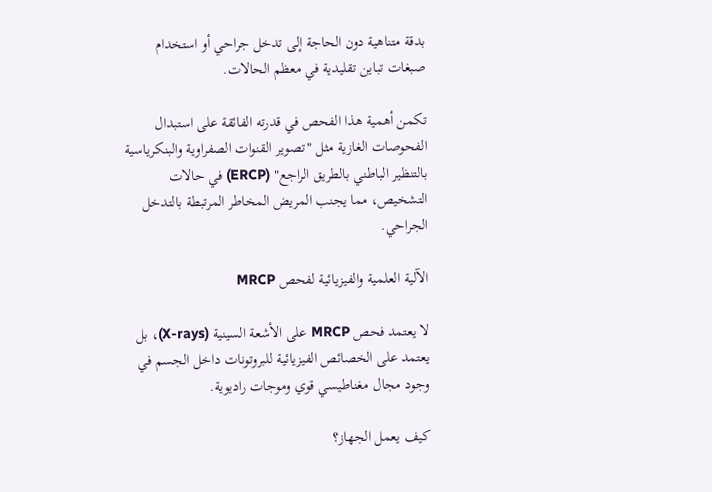بدقة متناهية دون الحاجة إلى تدخل جراحي أو استخدام صبغات تباين تقليدية في معظم الحالات.

تكمن أهمية هذا الفحص في قدرته الفائقة على استبدال الفحوصات الغازية مثل "تصوير القنوات الصفراوية والبنكرياسية بالتنظير الباطني بالطريق الراجع" (ERCP) في حالات التشخيص، مما يجنب المريض المخاطر المرتبطة بالتدخل الجراحي.

الآلية العلمية والفيزيائية لفحص MRCP

لا يعتمد فحص MRCP على الأشعة السينية (X-rays)، بل يعتمد على الخصائص الفيزيائية للبروتونات داخل الجسم في وجود مجال مغناطيسي قوي وموجات راديوية.

كيف يعمل الجهاز؟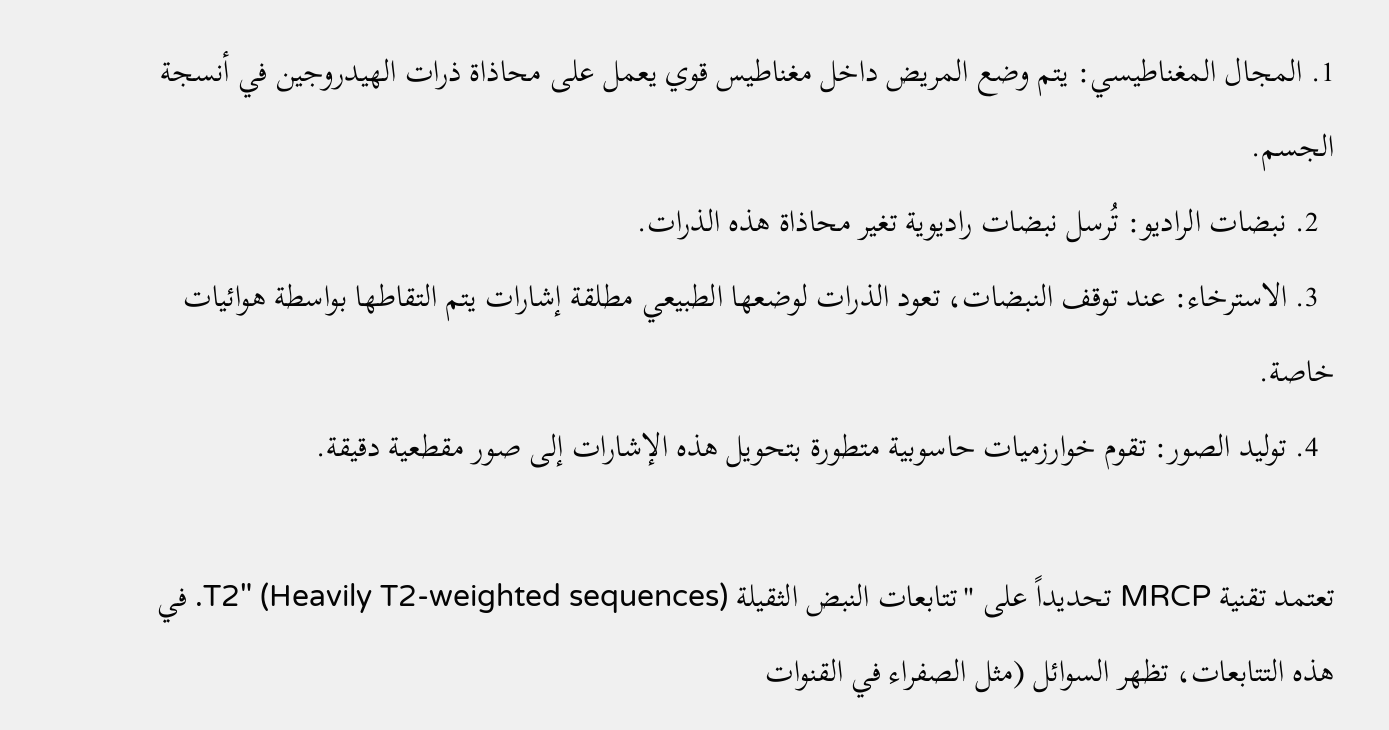1. المجال المغناطيسي: يتم وضع المريض داخل مغناطيس قوي يعمل على محاذاة ذرات الهيدروجين في أنسجة الجسم.
  2. نبضات الراديو: تُرسل نبضات راديوية تغير محاذاة هذه الذرات.
  3. الاسترخاء: عند توقف النبضات، تعود الذرات لوضعها الطبيعي مطلقة إشارات يتم التقاطها بواسطة هوائيات خاصة.
  4. توليد الصور: تقوم خوارزميات حاسوبية متطورة بتحويل هذه الإشارات إلى صور مقطعية دقيقة.

تعتمد تقنية MRCP تحديداً على "تتابعات النبض الثقيلة T2" (Heavily T2-weighted sequences). في هذه التتابعات، تظهر السوائل (مثل الصفراء في القنوات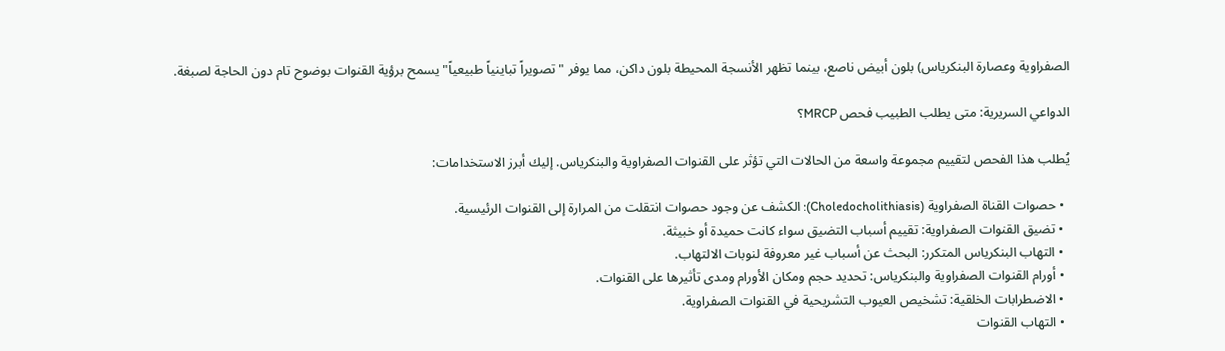الصفراوية وعصارة البنكرياس) بلون أبيض ناصع، بينما تظهر الأنسجة المحيطة بلون داكن، مما يوفر "تصويراً تباينياً طبيعياً" يسمح برؤية القنوات بوضوح تام دون الحاجة لصبغة.

الدواعي السريرية: متى يطلب الطبيب فحص MRCP؟

يُطلب هذا الفحص لتقييم مجموعة واسعة من الحالات التي تؤثر على القنوات الصفراوية والبنكرياس. إليك أبرز الاستخدامات:

  • حصوات القناة الصفراوية (Choledocholithiasis): الكشف عن وجود حصوات انتقلت من المرارة إلى القنوات الرئيسية.
  • تضيق القنوات الصفراوية: تقييم أسباب التضيق سواء كانت حميدة أو خبيثة.
  • التهاب البنكرياس المتكرر: البحث عن أسباب غير معروفة لنوبات الالتهاب.
  • أورام القنوات الصفراوية والبنكرياس: تحديد حجم ومكان الأورام ومدى تأثيرها على القنوات.
  • الاضطرابات الخلقية: تشخيص العيوب التشريحية في القنوات الصفراوية.
  • التهاب القنوات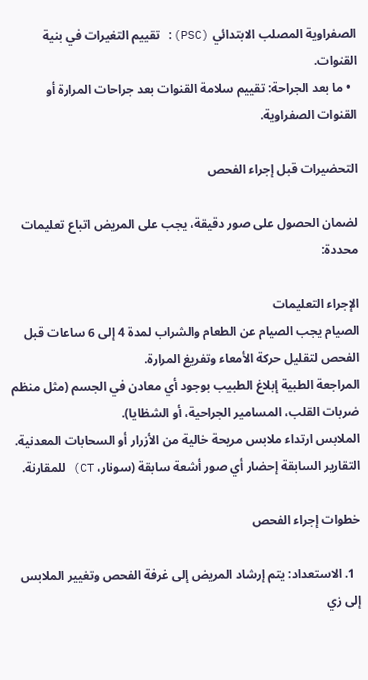الصفراوية المصلب الابتدائي (PSC): تقييم التغيرات في بنية القنوات.
  • ما بعد الجراحة: تقييم سلامة القنوات بعد جراحات المرارة أو القنوات الصفراوية.

التحضيرات قبل إجراء الفحص

لضمان الحصول على صور دقيقة، يجب على المريض اتباع تعليمات محددة:

الإجراء التعليمات
الصيام يجب الصيام عن الطعام والشراب لمدة 4 إلى 6 ساعات قبل الفحص لتقليل حركة الأمعاء وتفريغ المرارة.
المراجعة الطبية إبلاغ الطبيب بوجود أي معادن في الجسم (مثل منظم ضربات القلب، المسامير الجراحية، أو الشظايا).
الملابس ارتداء ملابس مريحة خالية من الأزرار أو السحابات المعدنية.
التقارير السابقة إحضار أي صور أشعة سابقة (سونار، CT) للمقارنة.

خطوات إجراء الفحص

  1. الاستعداد: يتم إرشاد المريض إلى غرفة الفحص وتغيير الملابس إلى زي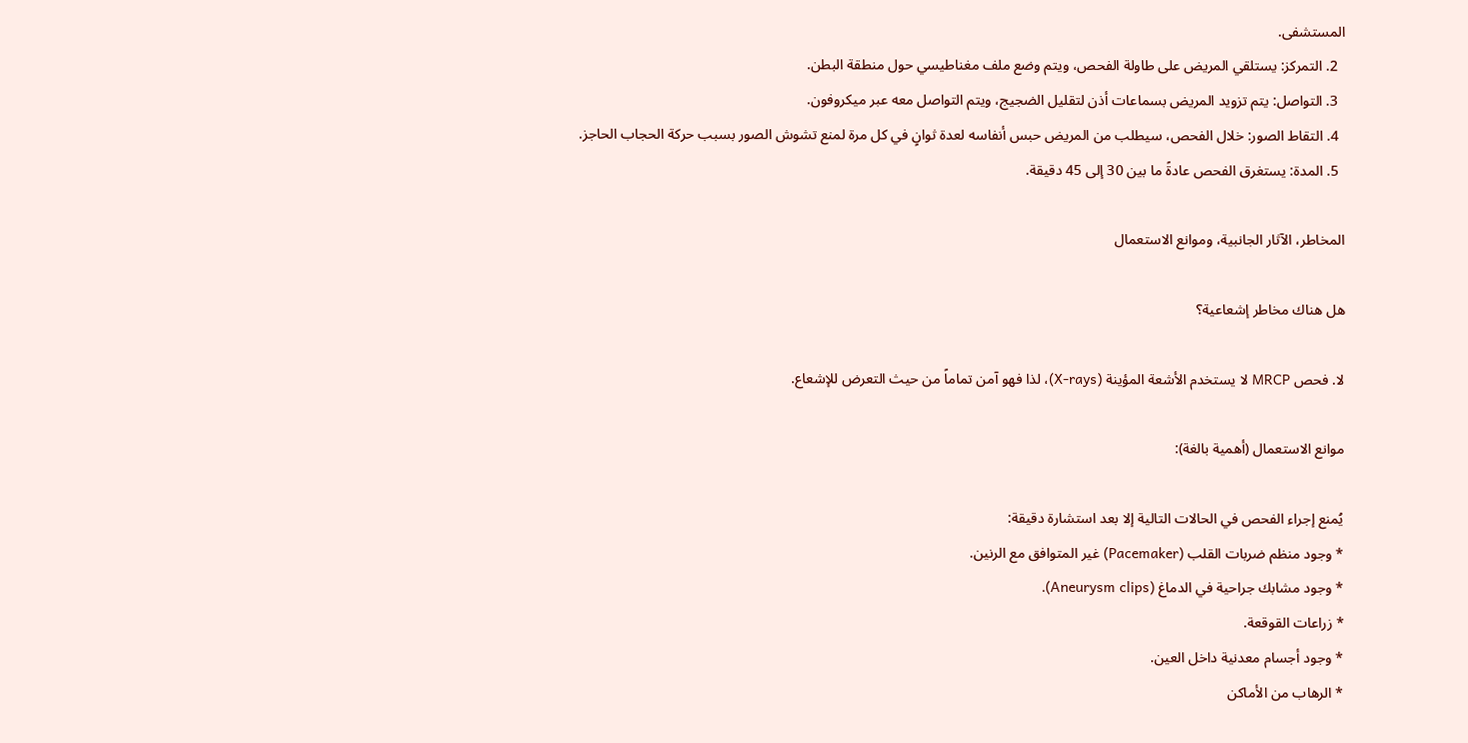المستشفى.
  2. التمركز: يستلقي المريض على طاولة الفحص، ويتم وضع ملف مغناطيسي حول منطقة البطن.
  3. التواصل: يتم تزويد المريض بسماعات أذن لتقليل الضجيج، ويتم التواصل معه عبر ميكروفون.
  4. التقاط الصور: خلال الفحص، سيطلب من المريض حبس أنفاسه لعدة ثوانٍ في كل مرة لمنع تشوش الصور بسبب حركة الحجاب الحاجز.
  5. المدة: يستغرق الفحص عادةً ما بين 30 إلى 45 دقيقة.

المخاطر، الآثار الجانبية، وموانع الاستعمال

هل هناك مخاطر إشعاعية؟

لا. فحص MRCP لا يستخدم الأشعة المؤينة (X-rays)، لذا فهو آمن تماماً من حيث التعرض للإشعاع.

موانع الاستعمال (أهمية بالغة):

يُمنع إجراء الفحص في الحالات التالية إلا بعد استشارة دقيقة:
* وجود منظم ضربات القلب (Pacemaker) غير المتوافق مع الرنين.
* وجود مشابك جراحية في الدماغ (Aneurysm clips).
* زراعات القوقعة.
* وجود أجسام معدنية داخل العين.
* الرهاب من الأماكن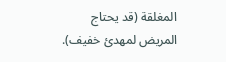المغلقة (قد يحتاج المريض لمهدئ خفيف).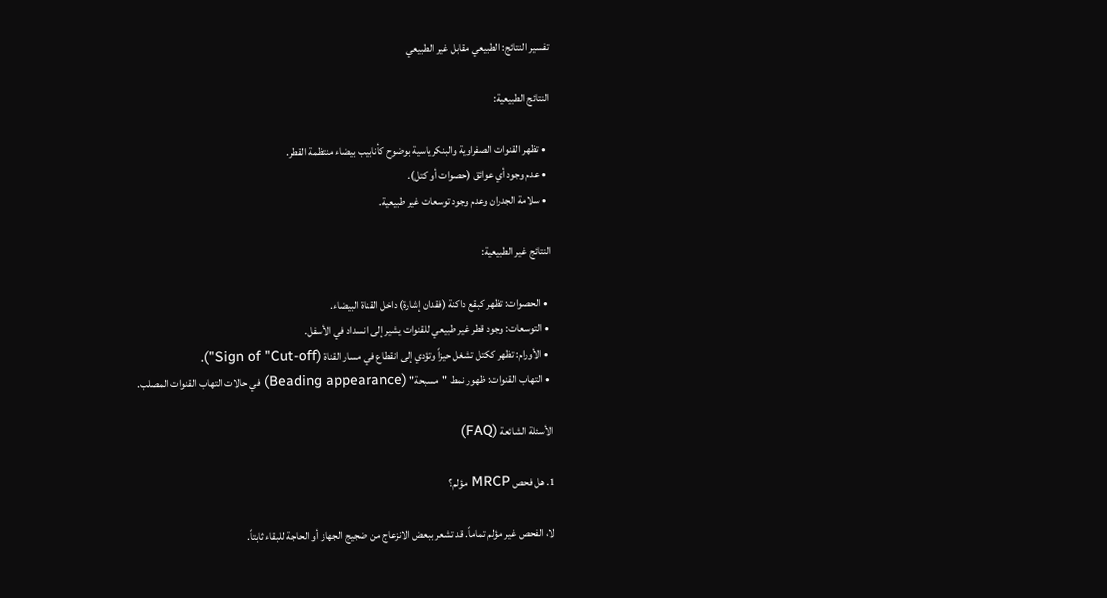تفسير النتائج: الطبيعي مقابل غير الطبيعي

النتائج الطبيعية:

  • تظهر القنوات الصفراوية والبنكرياسية بوضوح كأنابيب بيضاء منتظمة القطر.
  • عدم وجود أي عوائق (حصوات أو كتل).
  • سلامة الجدران وعدم وجود توسعات غير طبيعية.

النتائج غير الطبيعية:

  • الحصوات: تظهر كبقع داكنة (فقدان إشارة) داخل القناة البيضاء.
  • التوسعات: وجود قطر غير طبيعي للقنوات يشير إلى انسداد في الأسفل.
  • الأورام: تظهر ككتل تشغل حيزاً وتؤدي إلى انقطاع في مسار القناة (Sign of "Cut-off").
  • التهاب القنوات: ظهور نمط "مسبحة" (Beading appearance) في حالات التهاب القنوات المصلب.

الأسئلة الشائعة (FAQ)

1. هل فحص MRCP مؤلم؟

لا، الفحص غير مؤلم تماماً. قد تشعر ببعض الانزعاج من ضجيج الجهاز أو الحاجة للبقاء ثابتاً.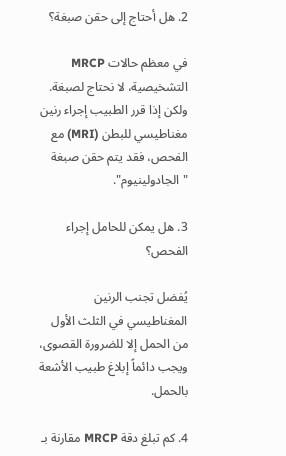2. هل أحتاج إلى حقن صبغة؟

في معظم حالات MRCP التشخيصية، لا نحتاج لصبغة. ولكن إذا قرر الطبيب إجراء رنين مغناطيسي للبطن (MRI) مع الفحص، فقد يتم حقن صبغة "الجادولينيوم".

3. هل يمكن للحامل إجراء الفحص؟

يُفضل تجنب الرنين المغناطيسي في الثلث الأول من الحمل إلا للضرورة القصوى، ويجب دائماً إبلاغ طبيب الأشعة بالحمل.

4. كم تبلغ دقة MRCP مقارنة بـ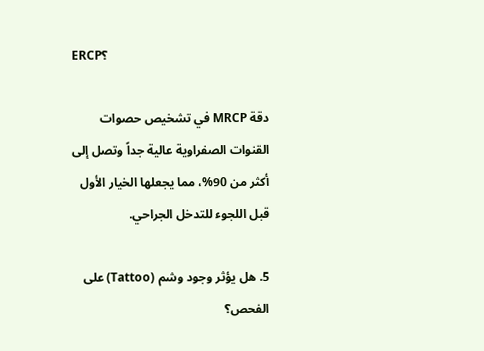ERCP؟

دقة MRCP في تشخيص حصوات القنوات الصفراوية عالية جداً وتصل إلى أكثر من 90%، مما يجعلها الخيار الأول قبل اللجوء للتدخل الجراحي.

5. هل يؤثر وجود وشم (Tattoo) على الفحص؟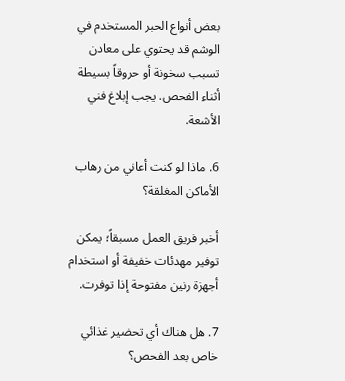بعض أنواع الحبر المستخدم في الوشم قد يحتوي على معادن تسبب سخونة أو حروقاً بسيطة أثناء الفحص. يجب إبلاغ فني الأشعة.

6. ماذا لو كنت أعاني من رهاب الأماكن المغلقة؟

أخبر فريق العمل مسبقاً؛ يمكن توفير مهدئات خفيفة أو استخدام أجهزة رنين مفتوحة إذا توفرت.

7. هل هناك أي تحضير غذائي خاص بعد الفحص؟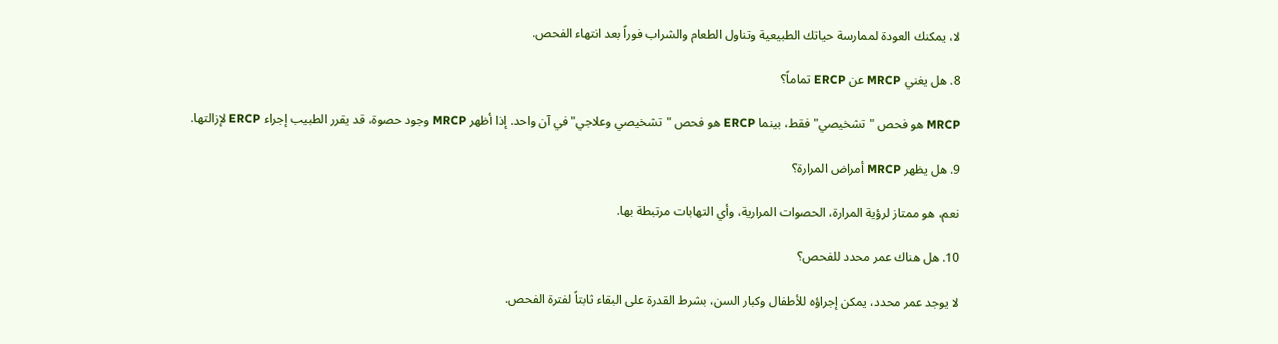لا، يمكنك العودة لممارسة حياتك الطبيعية وتناول الطعام والشراب فوراً بعد انتهاء الفحص.

8. هل يغني MRCP عن ERCP تماماً؟

MRCP هو فحص "تشخيصي" فقط، بينما ERCP هو فحص "تشخيصي وعلاجي" في آن واحد. إذا أظهر MRCP وجود حصوة، قد يقرر الطبيب إجراء ERCP لإزالتها.

9. هل يظهر MRCP أمراض المرارة؟

نعم، هو ممتاز لرؤية المرارة، الحصوات المرارية، وأي التهابات مرتبطة بها.

10. هل هناك عمر محدد للفحص؟

لا يوجد عمر محدد، يمكن إجراؤه للأطفال وكبار السن، بشرط القدرة على البقاء ثابتاً لفترة الفحص.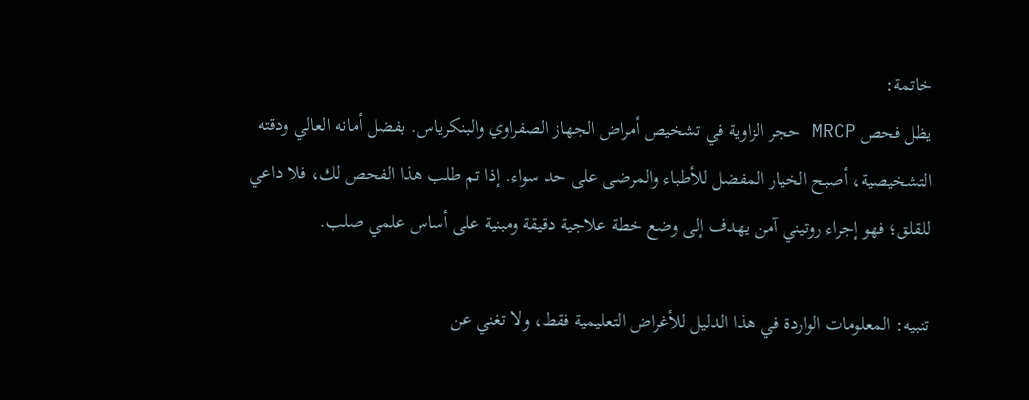خاتمة:
يظل فحص MRCP حجر الزاوية في تشخيص أمراض الجهاز الصفراوي والبنكرياس. بفضل أمانه العالي ودقته التشخيصية، أصبح الخيار المفضل للأطباء والمرضى على حد سواء. إذا تم طلب هذا الفحص لك، فلا داعي للقلق؛ فهو إجراء روتيني آمن يهدف إلى وضع خطة علاجية دقيقة ومبنية على أساس علمي صلب.

تنبيه: المعلومات الواردة في هذا الدليل للأغراض التعليمية فقط، ولا تغني عن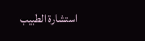استشارة الطبيب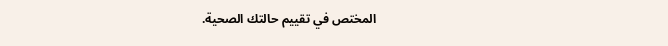المختص في تقييم حالتك الصحية.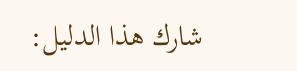شارك هذا الدليل: